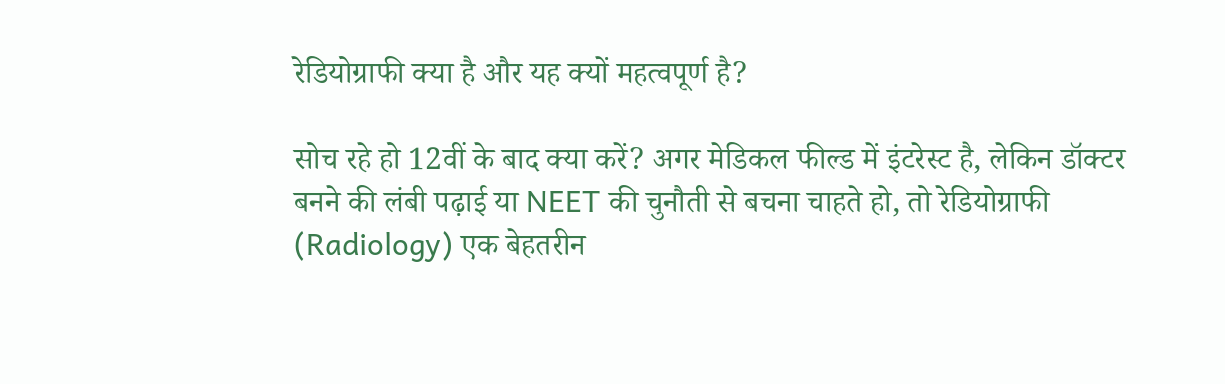रेडियोग्राफी क्या है और यह क्यों महत्वपूर्ण है?

सोच रहे हो 12वीं के बाद क्या करें? अगर मेडिकल फील्ड में इंटरेस्ट है, लेकिन डॉक्टर बनने की लंबी पढ़ाई या NEET की चुनौती से बचना चाहते हो, तो रेडियोग्राफी (Radiology) एक बेहतरीन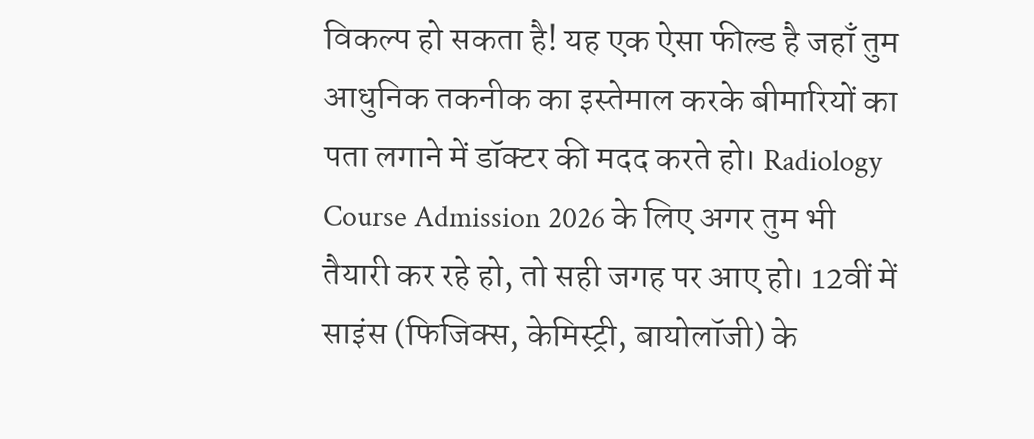विकल्प हो सकता है! यह एक ऐसा फील्ड है जहाँ तुम आधुनिक तकनीक का इस्तेमाल करके बीमारियों का पता लगाने में डॉक्टर की मदद करते हो। Radiology Course Admission 2026 के लिए अगर तुम भी तैयारी कर रहे हो, तो सही जगह पर आए हो। 12वीं में साइंस (फिजिक्स, केमिस्ट्री, बायोलॉजी) के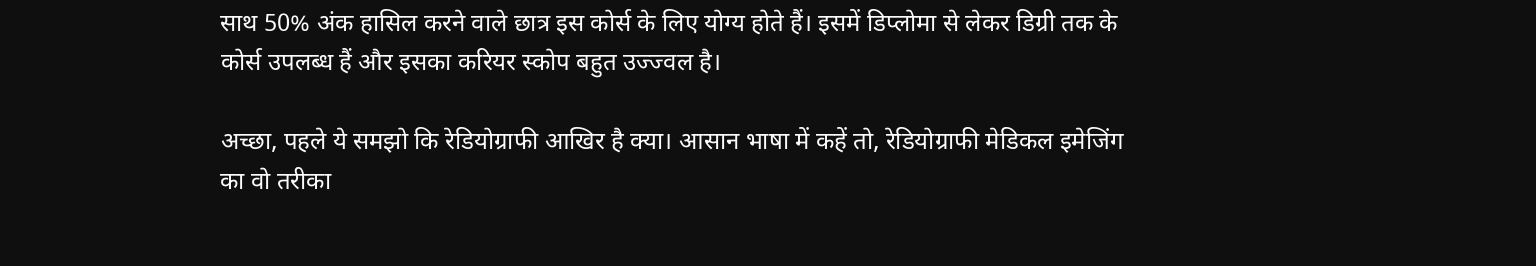साथ 50% अंक हासिल करने वाले छात्र इस कोर्स के लिए योग्य होते हैं। इसमें डिप्लोमा से लेकर डिग्री तक के कोर्स उपलब्ध हैं और इसका करियर स्कोप बहुत उज्ज्वल है।

अच्छा, पहले ये समझो कि रेडियोग्राफी आखिर है क्या। आसान भाषा में कहें तो, रेडियोग्राफी मेडिकल इमेजिंग का वो तरीका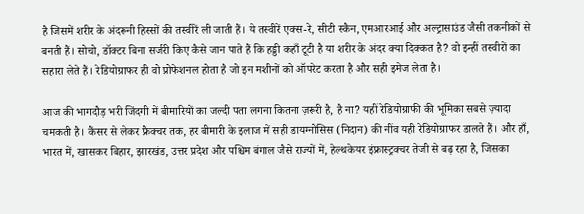है जिसमें शरीर के अंदरूनी हिस्सों की तस्वीरें ली जाती हैं। ये तस्वीरें एक्स-रे, सीटी स्कैन, एमआरआई और अल्ट्रासाउंड जैसी तकनीकों से बनती हैं। सोचो, डॉक्टर बिना सर्जरी किए कैसे जान पाते हैं कि हड्डी कहाँ टूटी है या शरीर के अंदर क्या दिक्कत है? वो इन्हीं तस्वीरों का सहारा लेते हैं। रेडियोग्राफर ही वो प्रोफेशनल होता है जो इन मशीनों को ऑपरेट करता है और सही इमेज लेता है।

आज की भागदौड़ भरी जिंदगी में बीमारियों का जल्दी पता लगना कितना ज़रूरी है, है ना? यहीं रेडियोग्राफी की भूमिका सबसे ज़्यादा चमकती है। कैंसर से लेकर फ्रैक्चर तक, हर बीमारी के इलाज में सही डायग्नोसिस (निदान) की नींव यही रेडियोग्राफर डालते हैं। और हाँ, भारत में, खासकर बिहार, झारखंड, उत्तर प्रदेश और पश्चिम बंगाल जैसे राज्यों में, हेल्थकेयर इंफ्रास्ट्रक्चर तेजी से बढ़ रहा है, जिसका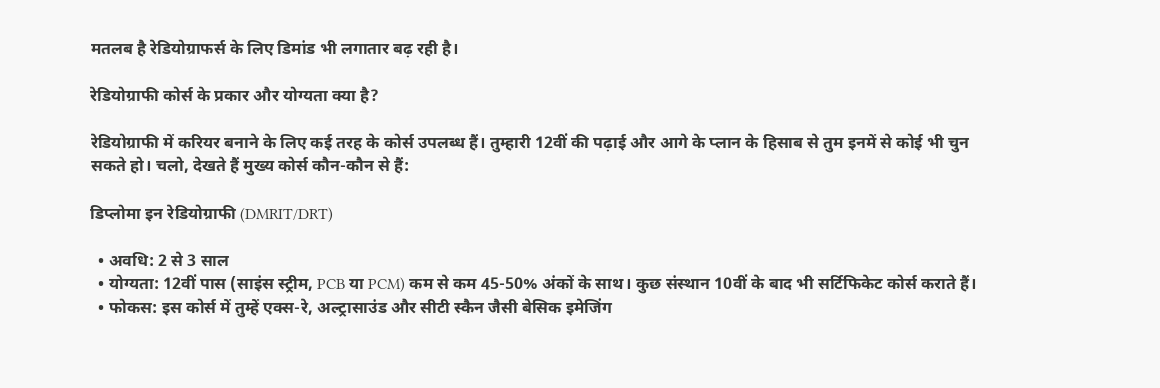मतलब है रेडियोग्राफर्स के लिए डिमांड भी लगातार बढ़ रही है।

रेडियोग्राफी कोर्स के प्रकार और योग्यता क्या है?

रेडियोग्राफी में करियर बनाने के लिए कई तरह के कोर्स उपलब्ध हैं। तुम्हारी 12वीं की पढ़ाई और आगे के प्लान के हिसाब से तुम इनमें से कोई भी चुन सकते हो। चलो, देखते हैं मुख्य कोर्स कौन-कौन से हैं:

डिप्लोमा इन रेडियोग्राफी (DMRIT/DRT)

  • अवधि: 2 से 3 साल
  • योग्यता: 12वीं पास (साइंस स्ट्रीम, PCB या PCM) कम से कम 45-50% अंकों के साथ। कुछ संस्थान 10वीं के बाद भी सर्टिफिकेट कोर्स कराते हैं।
  • फोकस: इस कोर्स में तुम्हें एक्स-रे, अल्ट्रासाउंड और सीटी स्कैन जैसी बेसिक इमेजिंग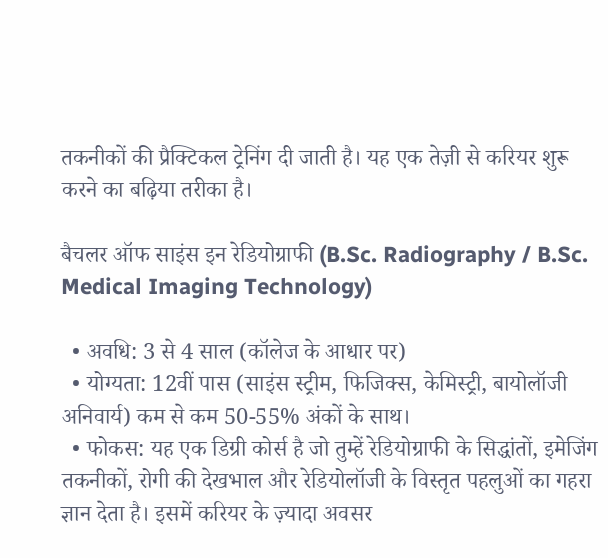तकनीकों की प्रैक्टिकल ट्रेनिंग दी जाती है। यह एक तेज़ी से करियर शुरू करने का बढ़िया तरीका है।

बैचलर ऑफ साइंस इन रेडियोग्राफी (B.Sc. Radiography / B.Sc. Medical Imaging Technology)

  • अवधि: 3 से 4 साल (कॉलेज के आधार पर)
  • योग्यता: 12वीं पास (साइंस स्ट्रीम, फिजिक्स, केमिस्ट्री, बायोलॉजी अनिवार्य) कम से कम 50-55% अंकों के साथ।
  • फोकस: यह एक डिग्री कोर्स है जो तुम्हें रेडियोग्राफी के सिद्धांतों, इमेजिंग तकनीकों, रोगी की देखभाल और रेडियोलॉजी के विस्तृत पहलुओं का गहरा ज्ञान देता है। इसमें करियर के ज़्यादा अवसर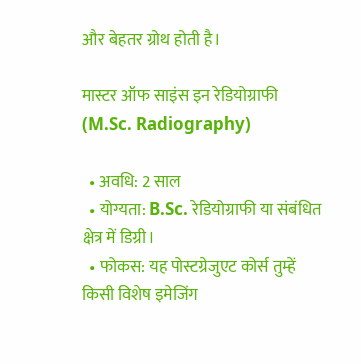और बेहतर ग्रोथ होती है।

मास्टर ऑफ साइंस इन रेडियोग्राफी (M.Sc. Radiography)

  • अवधि: 2 साल
  • योग्यता: B.Sc. रेडियोग्राफी या संबंधित क्षेत्र में डिग्री।
  • फोकस: यह पोस्टग्रेजुएट कोर्स तुम्हें किसी विशेष इमेजिंग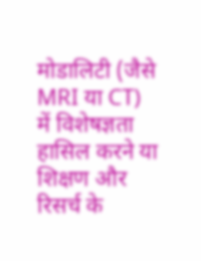मोडालिटी (जैसे MRI या CT) में विशेषज्ञता हासिल करने या शिक्षण और रिसर्च के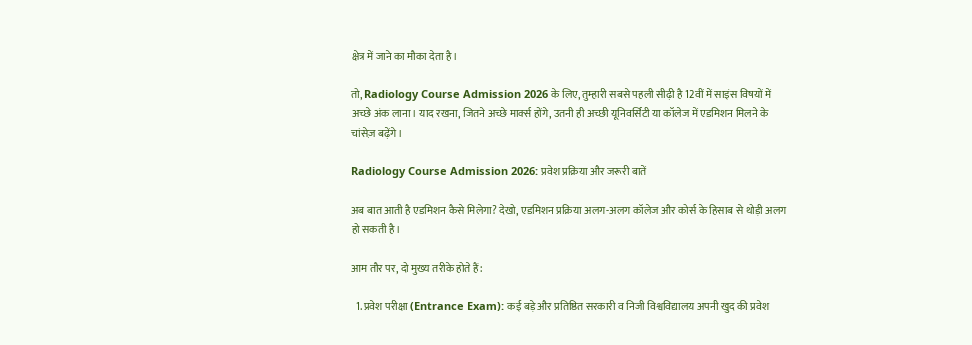क्षेत्र में जाने का मौका देता है।

तो, Radiology Course Admission 2026 के लिए, तुम्हारी सबसे पहली सीढ़ी है 12वीं में साइंस विषयों में अच्छे अंक लाना। याद रखना, जितने अच्छे मार्क्स होंगे, उतनी ही अच्छी यूनिवर्सिटी या कॉलेज में एडमिशन मिलने के चांसेज़ बढ़ेंगे।

Radiology Course Admission 2026: प्रवेश प्रक्रिया और जरूरी बातें

अब बात आती है एडमिशन कैसे मिलेगा? देखो, एडमिशन प्रक्रिया अलग-अलग कॉलेज और कोर्स के हिसाब से थोड़ी अलग हो सकती है।

आम तौर पर, दो मुख्य तरीके होते हैं:

  1. प्रवेश परीक्षा (Entrance Exam): कई बड़े और प्रतिष्ठित सरकारी व निजी विश्वविद्यालय अपनी खुद की प्रवेश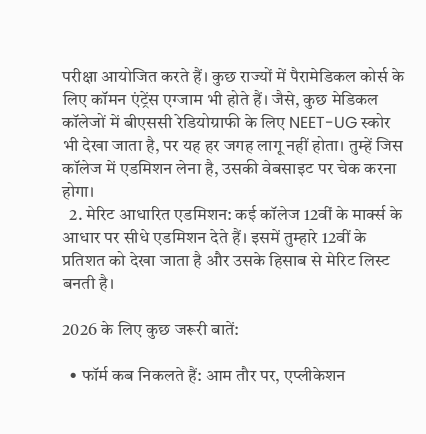परीक्षा आयोजित करते हैं। कुछ राज्यों में पैरामेडिकल कोर्स के लिए कॉमन एंट्रेंस एग्जाम भी होते हैं। जैसे, कुछ मेडिकल कॉलेजों में बीएससी रेडियोग्राफी के लिए NEET-UG स्कोर भी देखा जाता है, पर यह हर जगह लागू नहीं होता। तुम्हें जिस कॉलेज में एडमिशन लेना है, उसकी वेबसाइट पर चेक करना होगा।
  2. मेरिट आधारित एडमिशन: कई कॉलेज 12वीं के मार्क्स के आधार पर सीधे एडमिशन देते हैं। इसमें तुम्हारे 12वीं के प्रतिशत को देखा जाता है और उसके हिसाब से मेरिट लिस्ट बनती है।

2026 के लिए कुछ जरूरी बातें:

  • फॉर्म कब निकलते हैं: आम तौर पर, एप्लीकेशन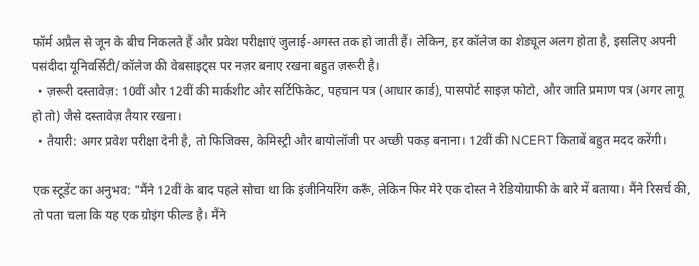फॉर्म अप्रैल से जून के बीच निकलते हैं और प्रवेश परीक्षाएं जुलाई-अगस्त तक हो जाती हैं। लेकिन, हर कॉलेज का शेड्यूल अलग होता है, इसलिए अपनी पसंदीदा यूनिवर्सिटी/कॉलेज की वेबसाइट्स पर नज़र बनाए रखना बहुत ज़रूरी है।
  • ज़रूरी दस्तावेज़: 10वीं और 12वीं की मार्कशीट और सर्टिफिकेट, पहचान पत्र (आधार कार्ड), पासपोर्ट साइज़ फोटो, और जाति प्रमाण पत्र (अगर लागू हो तो) जैसे दस्तावेज़ तैयार रखना।
  • तैयारी: अगर प्रवेश परीक्षा देनी है, तो फिजिक्स, केमिस्ट्री और बायोलॉजी पर अच्छी पकड़ बनाना। 12वीं की NCERT किताबें बहुत मदद करेंगी।

एक स्टूडेंट का अनुभव: "मैंने 12वीं के बाद पहले सोचा था कि इंजीनियरिंग करूँ, लेकिन फिर मेरे एक दोस्त ने रेडियोग्राफी के बारे में बताया। मैंने रिसर्च की, तो पता चला कि यह एक ग्रोइंग फील्ड है। मैंने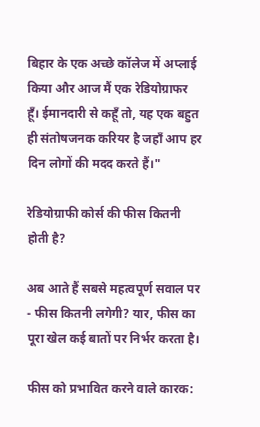बिहार के एक अच्छे कॉलेज में अप्लाई किया और आज मैं एक रेडियोग्राफर हूँ। ईमानदारी से कहूँ तो, यह एक बहुत ही संतोषजनक करियर है जहाँ आप हर दिन लोगों की मदद करते हैं।"

रेडियोग्राफी कोर्स की फीस कितनी होती है?

अब आते हैं सबसे महत्वपूर्ण सवाल पर - फीस कितनी लगेगी? यार, फीस का पूरा खेल कई बातों पर निर्भर करता है।

फीस को प्रभावित करने वाले कारक: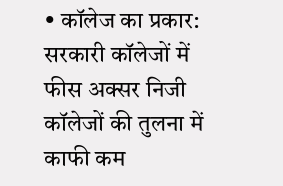• कॉलेज का प्रकार: सरकारी कॉलेजों में फीस अक्सर निजी कॉलेजों की तुलना में काफी कम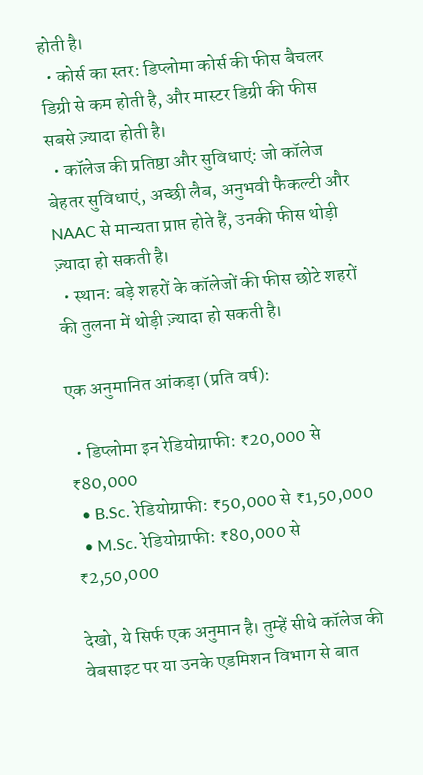होती है।
  • कोर्स का स्तर: डिप्लोमा कोर्स की फीस बैचलर डिग्री से कम होती है, और मास्टर डिग्री की फीस सबसे ज़्यादा होती है।
  • कॉलेज की प्रतिष्ठा और सुविधाएं: जो कॉलेज बेहतर सुविधाएं, अच्छी लैब, अनुभवी फैकल्टी और NAAC से मान्यता प्राप्त होते हैं, उनकी फीस थोड़ी ज़्यादा हो सकती है।
  • स्थान: बड़े शहरों के कॉलेजों की फीस छोटे शहरों की तुलना में थोड़ी ज़्यादा हो सकती है।

एक अनुमानित आंकड़ा (प्रति वर्ष):

  • डिप्लोमा इन रेडियोग्राफी: ₹20,000 से ₹80,000
  • B.Sc. रेडियोग्राफी: ₹50,000 से ₹1,50,000
  • M.Sc. रेडियोग्राफी: ₹80,000 से ₹2,50,000

देखो, ये सिर्फ एक अनुमान है। तुम्हें सीधे कॉलेज की वेबसाइट पर या उनके एडमिशन विभाग से बात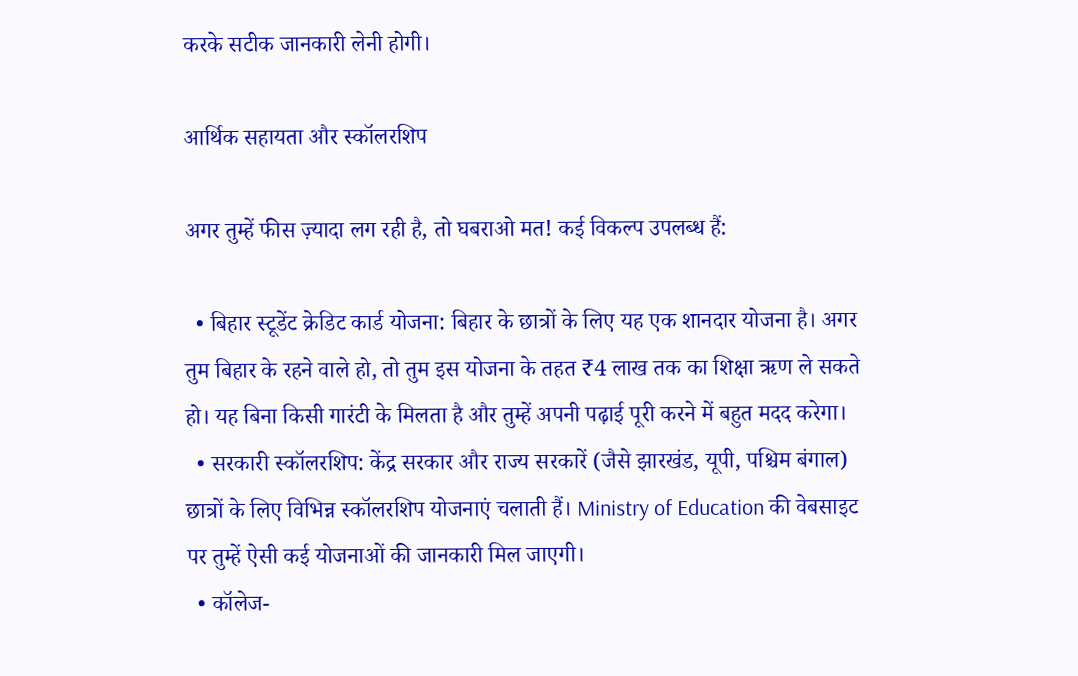करके सटीक जानकारी लेनी होगी।

आर्थिक सहायता और स्कॉलरशिप

अगर तुम्हें फीस ज़्यादा लग रही है, तो घबराओ मत! कई विकल्प उपलब्ध हैं:

  • बिहार स्टूडेंट क्रेडिट कार्ड योजना: बिहार के छात्रों के लिए यह एक शानदार योजना है। अगर तुम बिहार के रहने वाले हो, तो तुम इस योजना के तहत ₹4 लाख तक का शिक्षा ऋण ले सकते हो। यह बिना किसी गारंटी के मिलता है और तुम्हें अपनी पढ़ाई पूरी करने में बहुत मदद करेगा।
  • सरकारी स्कॉलरशिप: केंद्र सरकार और राज्य सरकारें (जैसे झारखंड, यूपी, पश्चिम बंगाल) छात्रों के लिए विभिन्न स्कॉलरशिप योजनाएं चलाती हैं। Ministry of Education की वेबसाइट पर तुम्हें ऐसी कई योजनाओं की जानकारी मिल जाएगी।
  • कॉलेज-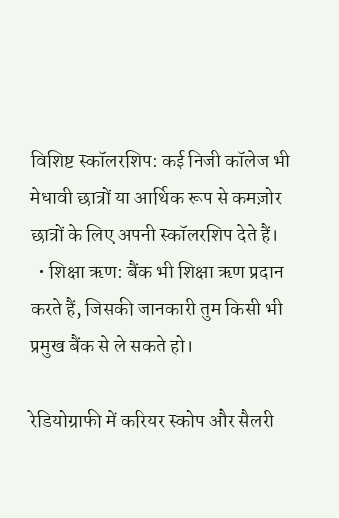विशिष्ट स्कॉलरशिप: कई निजी कॉलेज भी मेधावी छात्रों या आर्थिक रूप से कमज़ोर छात्रों के लिए अपनी स्कॉलरशिप देते हैं।
  • शिक्षा ऋण: बैंक भी शिक्षा ऋण प्रदान करते हैं, जिसकी जानकारी तुम किसी भी प्रमुख बैंक से ले सकते हो।

रेडियोग्राफी में करियर स्कोप और सैलरी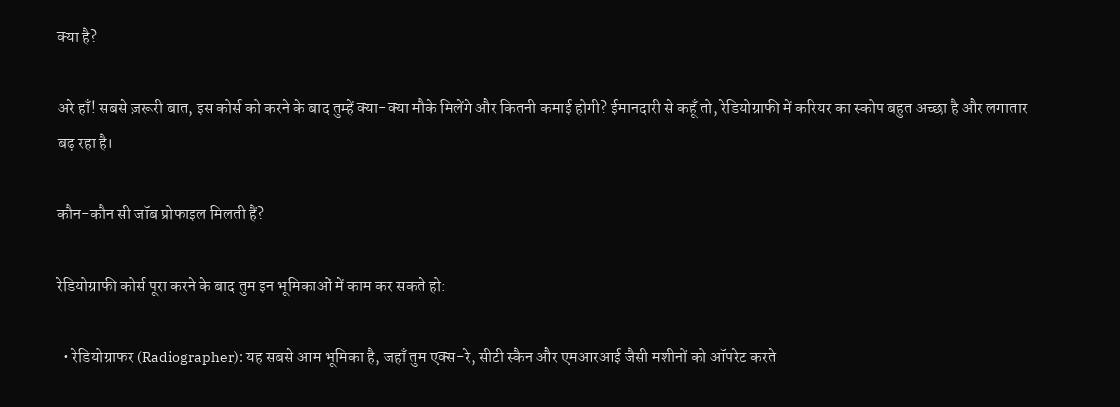क्या है?

अरे हाँ! सबसे ज़रूरी बात, इस कोर्स को करने के बाद तुम्हें क्या-क्या मौके मिलेंगे और कितनी कमाई होगी? ईमानदारी से कहूँ तो, रेडियोग्राफी में करियर का स्कोप बहुत अच्छा है और लगातार बढ़ रहा है।

कौन-कौन सी जॉब प्रोफाइल मिलती हैं?

रेडियोग्राफी कोर्स पूरा करने के बाद तुम इन भूमिकाओं में काम कर सकते हो:

  • रेडियोग्राफर (Radiographer): यह सबसे आम भूमिका है, जहाँ तुम एक्स-रे, सीटी स्कैन और एमआरआई जैसी मशीनों को ऑपरेट करते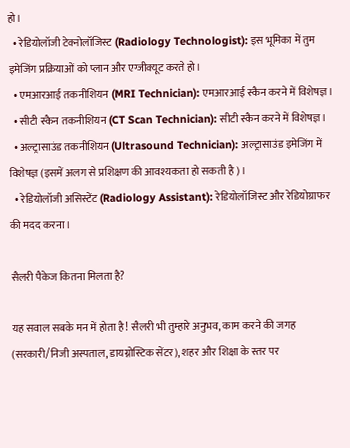हो।
  • रेडियोलॉजी टेक्नोलॉजिस्ट (Radiology Technologist): इस भूमिका में तुम इमेजिंग प्रक्रियाओं को प्लान और एग्जीक्यूट करते हो।
  • एमआरआई तकनीशियन (MRI Technician): एमआरआई स्कैन करने में विशेषज्ञ।
  • सीटी स्कैन तकनीशियन (CT Scan Technician): सीटी स्कैन करने में विशेषज्ञ।
  • अल्ट्रासाउंड तकनीशियन (Ultrasound Technician): अल्ट्रासाउंड इमेजिंग में विशेषज्ञ (इसमें अलग से प्रशिक्षण की आवश्यकता हो सकती है)।
  • रेडियोलॉजी असिस्टेंट (Radiology Assistant): रेडियोलॉजिस्ट और रेडियोग्राफर की मदद करना।

सैलरी पैकेज कितना मिलता है?

यह सवाल सबके मन में होता है! सैलरी भी तुम्हारे अनुभव, काम करने की जगह (सरकारी/निजी अस्पताल, डायग्नोस्टिक सेंटर), शहर और शिक्षा के स्तर पर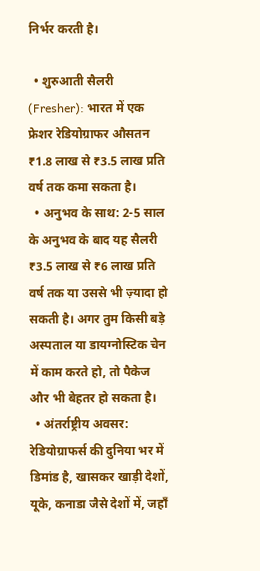निर्भर करती है।

  • शुरुआती सैलरी (Fresher): भारत में एक फ्रेशर रेडियोग्राफर औसतन ₹1.8 लाख से ₹3.5 लाख प्रति वर्ष तक कमा सकता है।
  • अनुभव के साथ: 2-5 साल के अनुभव के बाद यह सैलरी ₹3.5 लाख से ₹6 लाख प्रति वर्ष तक या उससे भी ज़्यादा हो सकती है। अगर तुम किसी बड़े अस्पताल या डायग्नोस्टिक चेन में काम करते हो, तो पैकेज और भी बेहतर हो सकता है।
  • अंतर्राष्ट्रीय अवसर: रेडियोग्राफर्स की दुनिया भर में डिमांड है, खासकर खाड़ी देशों, यूके, कनाडा जैसे देशों में, जहाँ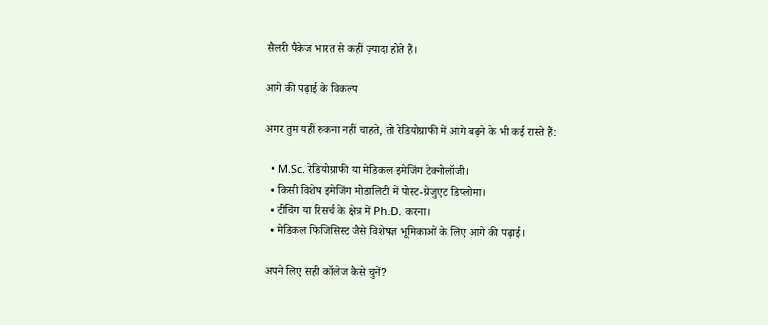सैलरी पैकेज भारत से कहीं ज़्यादा होते हैं।

आगे की पढ़ाई के विकल्प

अगर तुम यहीं रुकना नहीं चाहते, तो रेडियोग्राफी में आगे बढ़ने के भी कई रास्ते हैं:

  • M.Sc. रेडियोग्राफी या मेडिकल इमेजिंग टेक्नोलॉजी।
  • किसी विशेष इमेजिंग मोडालिटी में पोस्ट-ग्रेजुएट डिप्लोमा।
  • टीचिंग या रिसर्च के क्षेत्र में Ph.D. करना।
  • मेडिकल फिजिसिस्ट जैसे विशेषज्ञ भूमिकाओं के लिए आगे की पढ़ाई।

अपने लिए सही कॉलेज कैसे चुनें?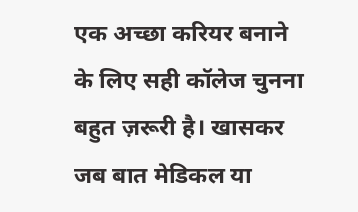एक अच्छा करियर बनाने के लिए सही कॉलेज चुनना बहुत ज़रूरी है। खासकर जब बात मेडिकल या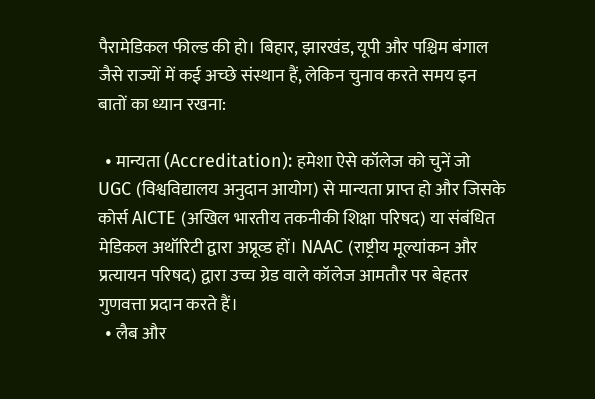पैरामेडिकल फील्ड की हो। बिहार, झारखंड, यूपी और पश्चिम बंगाल जैसे राज्यों में कई अच्छे संस्थान हैं, लेकिन चुनाव करते समय इन बातों का ध्यान रखना:

  • मान्यता (Accreditation): हमेशा ऐसे कॉलेज को चुनें जो UGC (विश्वविद्यालय अनुदान आयोग) से मान्यता प्राप्त हो और जिसके कोर्स AICTE (अखिल भारतीय तकनीकी शिक्षा परिषद) या संबंधित मेडिकल अथॉरिटी द्वारा अप्रूव्ड हों। NAAC (राष्ट्रीय मूल्यांकन और प्रत्यायन परिषद) द्वारा उच्च ग्रेड वाले कॉलेज आमतौर पर बेहतर गुणवत्ता प्रदान करते हैं।
  • लैब और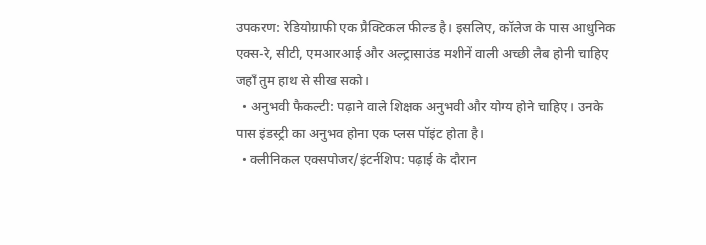उपकरण: रेडियोग्राफी एक प्रैक्टिकल फील्ड है। इसलिए, कॉलेज के पास आधुनिक एक्स-रे, सीटी, एमआरआई और अल्ट्रासाउंड मशीनें वाली अच्छी लैब होनी चाहिए जहाँ तुम हाथ से सीख सको।
  • अनुभवी फैकल्टी: पढ़ाने वाले शिक्षक अनुभवी और योग्य होने चाहिए। उनके पास इंडस्ट्री का अनुभव होना एक प्लस पॉइंट होता है।
  • क्लीनिकल एक्सपोजर/इंटर्नशिप: पढ़ाई के दौरान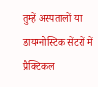तुम्हें अस्पतालों या डायग्नोस्टिक सेंटरों में प्रैक्टिकल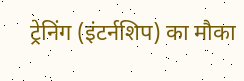ट्रेनिंग (इंटर्नशिप) का मौका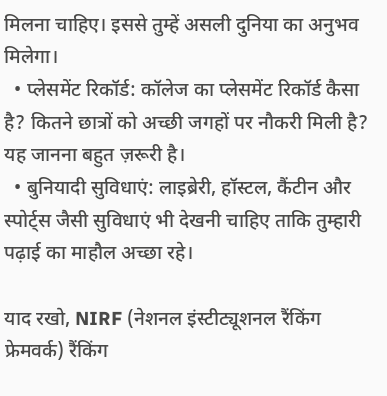मिलना चाहिए। इससे तुम्हें असली दुनिया का अनुभव मिलेगा।
  • प्लेसमेंट रिकॉर्ड: कॉलेज का प्लेसमेंट रिकॉर्ड कैसा है? कितने छात्रों को अच्छी जगहों पर नौकरी मिली है? यह जानना बहुत ज़रूरी है।
  • बुनियादी सुविधाएं: लाइब्रेरी, हॉस्टल, कैंटीन और स्पोर्ट्स जैसी सुविधाएं भी देखनी चाहिए ताकि तुम्हारी पढ़ाई का माहौल अच्छा रहे।

याद रखो, NIRF (नेशनल इंस्टीट्यूशनल रैंकिंग फ्रेमवर्क) रैंकिंग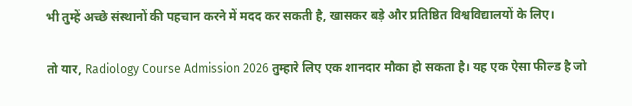भी तुम्हें अच्छे संस्थानों की पहचान करने में मदद कर सकती है, खासकर बड़े और प्रतिष्ठित विश्वविद्यालयों के लिए।

तो यार, Radiology Course Admission 2026 तुम्हारे लिए एक शानदार मौका हो सकता है। यह एक ऐसा फील्ड है जो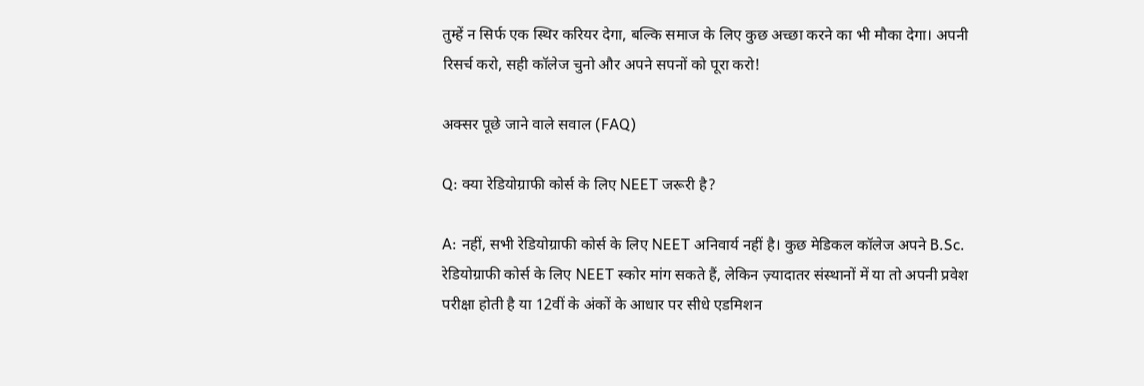तुम्हें न सिर्फ एक स्थिर करियर देगा, बल्कि समाज के लिए कुछ अच्छा करने का भी मौका देगा। अपनी रिसर्च करो, सही कॉलेज चुनो और अपने सपनों को पूरा करो!

अक्सर पूछे जाने वाले सवाल (FAQ)

Q: क्या रेडियोग्राफी कोर्स के लिए NEET जरूरी है?

A: नहीं, सभी रेडियोग्राफी कोर्स के लिए NEET अनिवार्य नहीं है। कुछ मेडिकल कॉलेज अपने B.Sc. रेडियोग्राफी कोर्स के लिए NEET स्कोर मांग सकते हैं, लेकिन ज़्यादातर संस्थानों में या तो अपनी प्रवेश परीक्षा होती है या 12वीं के अंकों के आधार पर सीधे एडमिशन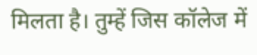मिलता है। तुम्हें जिस कॉलेज में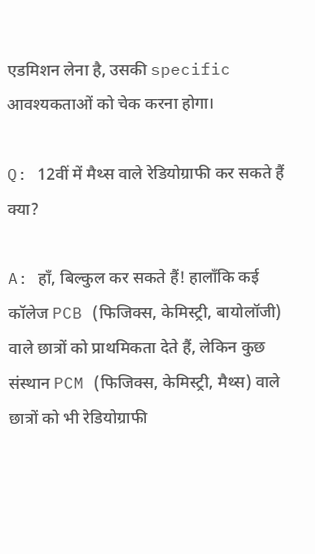एडमिशन लेना है, उसकी specific आवश्यकताओं को चेक करना होगा।

Q: 12वीं में मैथ्स वाले रेडियोग्राफी कर सकते हैं क्या?

A: हाँ, बिल्कुल कर सकते हैं! हालाँकि कई कॉलेज PCB (फिजिक्स, केमिस्ट्री, बायोलॉजी) वाले छात्रों को प्राथमिकता देते हैं, लेकिन कुछ संस्थान PCM (फिजिक्स, केमिस्ट्री, मैथ्स) वाले छात्रों को भी रेडियोग्राफी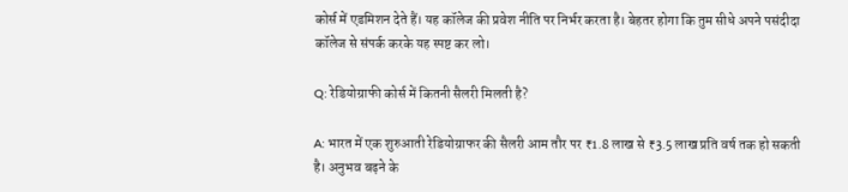कोर्स में एडमिशन देते हैं। यह कॉलेज की प्रवेश नीति पर निर्भर करता है। बेहतर होगा कि तुम सीधे अपने पसंदीदा कॉलेज से संपर्क करके यह स्पष्ट कर लो।

Q: रेडियोग्राफी कोर्स में कितनी सैलरी मिलती है?

A: भारत में एक शुरुआती रेडियोग्राफर की सैलरी आम तौर पर ₹1.8 लाख से ₹3.5 लाख प्रति वर्ष तक हो सकती है। अनुभव बढ़ने के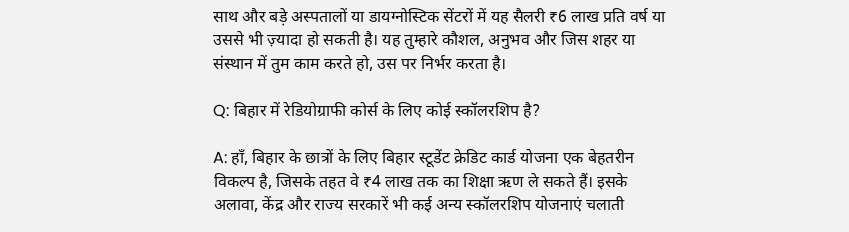साथ और बड़े अस्पतालों या डायग्नोस्टिक सेंटरों में यह सैलरी ₹6 लाख प्रति वर्ष या उससे भी ज़्यादा हो सकती है। यह तुम्हारे कौशल, अनुभव और जिस शहर या संस्थान में तुम काम करते हो, उस पर निर्भर करता है।

Q: बिहार में रेडियोग्राफी कोर्स के लिए कोई स्कॉलरशिप है?

A: हाँ, बिहार के छात्रों के लिए बिहार स्टूडेंट क्रेडिट कार्ड योजना एक बेहतरीन विकल्प है, जिसके तहत वे ₹4 लाख तक का शिक्षा ऋण ले सकते हैं। इसके अलावा, केंद्र और राज्य सरकारें भी कई अन्य स्कॉलरशिप योजनाएं चलाती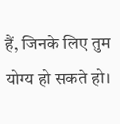हैं, जिनके लिए तुम योग्य हो सकते हो।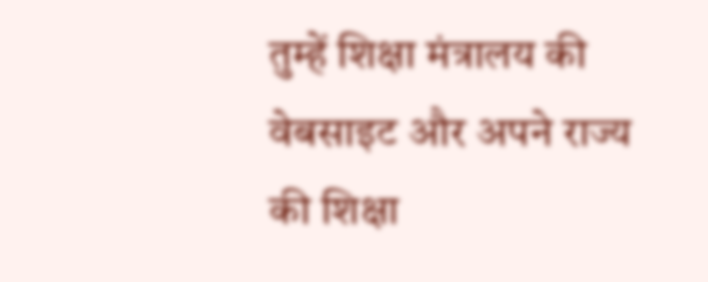तुम्हें शिक्षा मंत्रालय की वेबसाइट और अपने राज्य की शिक्षा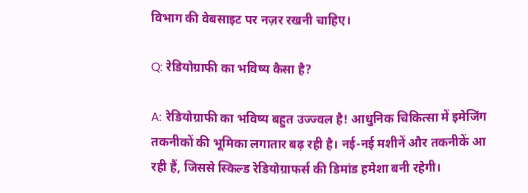विभाग की वेबसाइट पर नज़र रखनी चाहिए।

Q: रेडियोग्राफी का भविष्य कैसा है?

A: रेडियोग्राफी का भविष्य बहुत उज्ज्वल है! आधुनिक चिकित्सा में इमेजिंग तकनीकों की भूमिका लगातार बढ़ रही है। नई-नई मशीनें और तकनीकें आ रही हैं, जिससे स्किल्ड रेडियोग्राफर्स की डिमांड हमेशा बनी रहेगी।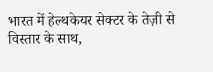भारत में हेल्थकेयर सेक्टर के तेज़ी से विस्तार के साथ,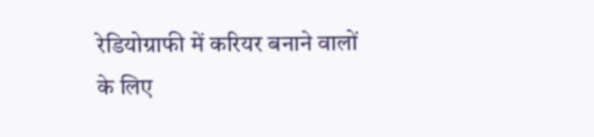रेडियोग्राफी में करियर बनाने वालों के लिए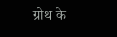ग्रोथ के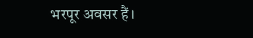भरपूर अवसर हैं।